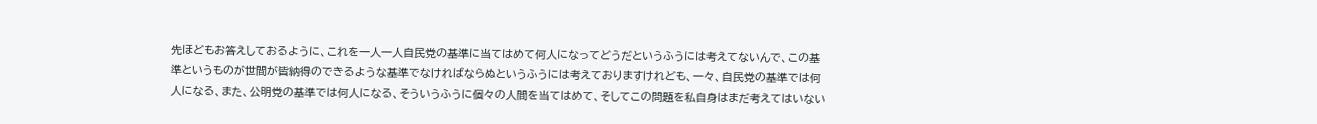先ほどもお答えしておるように、これを一人一人自民党の基準に当てはめて何人になってどうだというふうには考えてないんで、この基準というものが世間が皆納得のできるような基準でなければならぬというふうには考えておりますけれども、一々、自民党の基準では何人になる、また、公明党の基準では何人になる、そういうふうに個々の人間を当てはめて、そしてこの問題を私自身はまだ考えてはいない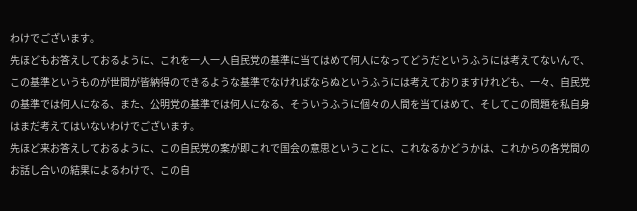わけでございます。
先ほどもお答えしておるように、これを一人一人自民党の基準に当てはめて何人になってどうだというふうには考えてないんで、この基準というものが世間が皆納得のできるような基準でなければならぬというふうには考えておりますけれども、一々、自民党の基準では何人になる、また、公明党の基準では何人になる、そういうふうに個々の人間を当てはめて、そしてこの問題を私自身はまだ考えてはいないわけでございます。
先ほど来お答えしておるように、この自民党の案が即これで国会の意思ということに、これなるかどうかは、これからの各党間のお話し合いの結果によるわけで、この自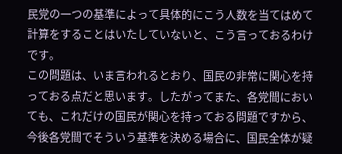民党の一つの基準によって具体的にこう人数を当てはめて計算をすることはいたしていないと、こう言っておるわけです。
この問題は、いま言われるとおり、国民の非常に関心を持っておる点だと思います。したがってまた、各党間においても、これだけの国民が関心を持っておる問題ですから、今後各党間でそういう基準を決める場合に、国民全体が疑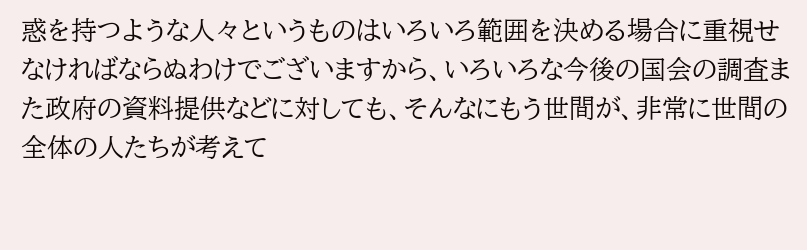惑を持つような人々というものはいろいろ範囲を決める場合に重視せなければならぬわけでございますから、いろいろな今後の国会の調査また政府の資料提供などに対しても、そんなにもう世間が、非常に世間の全体の人たちが考えて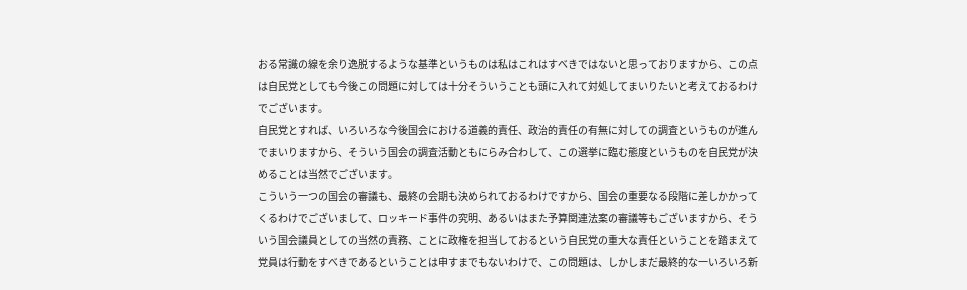おる常識の線を余り逸脱するような基準というものは私はこれはすべきではないと思っておりますから、この点は自民党としても今後この問題に対しては十分そういうことも頭に入れて対処してまいりたいと考えておるわけでございます。
自民党とすれば、いろいろな今後国会における道義的責任、政治的責任の有無に対しての調査というものが進んでまいりますから、そういう国会の調査活動ともにらみ合わして、この選挙に臨む態度というものを自民党が決めることは当然でございます。
こういう一つの国会の審議も、最終の会期も決められておるわけですから、国会の重要なる段階に差しかかってくるわけでございまして、ロッキード事件の究明、あるいはまた予算関連法案の審議等もございますから、そういう国会議員としての当然の責務、ことに政権を担当しておるという自民党の重大な責任ということを踏まえて党員は行動をすべきであるということは申すまでもないわけで、この問題は、しかしまだ最終的な一いろいろ新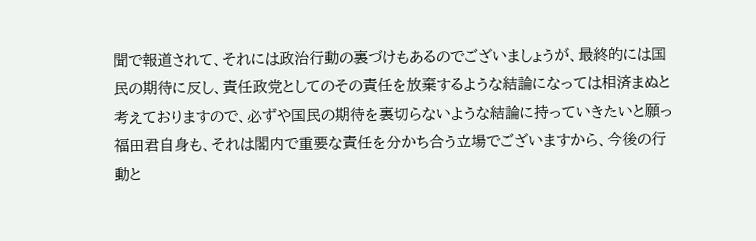聞で報道されて、それには政治行動の裏づけもあるのでございましょうが、最終的には国民の期待に反し、責任政党としてのその責任を放棄するような結論になっては相済まぬと考えておりますので、必ずや国民の期待を裏切らないような結論に持っていきたいと願っ
福田君自身も、それは閣内で重要な責任を分かち合う立場でございますから、今後の行動と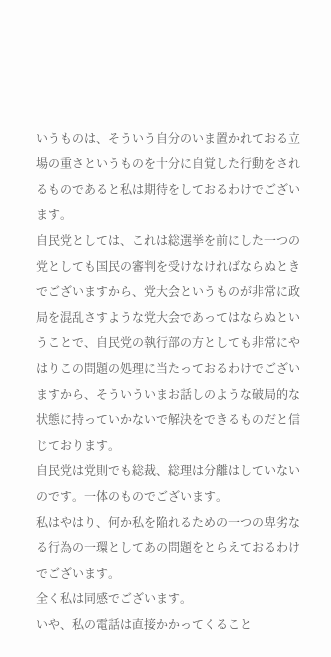いうものは、そういう自分のいま置かれておる立場の重さというものを十分に自覚した行動をされるものであると私は期待をしておるわけでございます。
自民党としては、これは総選挙を前にした一つの党としても国民の審判を受けなければならぬときでございますから、党大会というものが非常に政局を混乱さすような党大会であってはならぬということで、自民党の執行部の方としても非常にやはりこの問題の処理に当たっておるわけでございますから、そういういまお話しのような破局的な状態に持っていかないで解決をできるものだと信じております。
自民党は党則でも総裁、総理は分離はしていないのです。一体のものでございます。
私はやはり、何か私を陥れるための一つの卑劣なる行為の一環としてあの問題をとらえておるわけでございます。
全く私は同感でございます。
いや、私の電話は直接かかってくること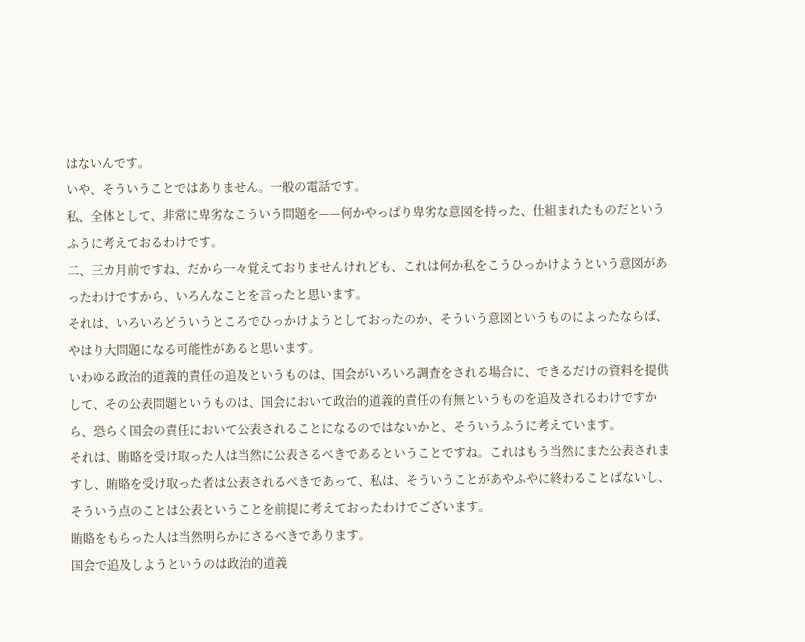はないんです。
いや、そういうことではありません。一般の電話です。
私、全体として、非常に卑劣なこういう問題を——何かやっぱり卑劣な意図を持った、仕組まれたものだというふうに考えておるわけです。
二、三カ月前ですね、だから一々覚えておりませんけれども、これは何か私をこうひっかけようという意図があったわけですから、いろんなことを言ったと思います。
それは、いろいろどういうところでひっかけようとしておったのか、そういう意図というものによったならば、やはり大問題になる可能性があると思います。
いわゆる政治的道義的責任の追及というものは、国会がいろいろ調査をされる場合に、できるだけの資料を提供して、その公表問題というものは、国会において政治的道義的責任の有無というものを追及されるわけですから、恐らく国会の責任において公表されることになるのではないかと、そういうふうに考えています。
それは、賄賂を受け取った人は当然に公表さるべきであるということですね。これはもう当然にまた公表されますし、賄賂を受け取った者は公表されるべきであって、私は、そういうことがあやふやに終わることばないし、そういう点のことは公表ということを前提に考えておったわけでございます。
賄賂をもらった人は当然明らかにさるべきであります。
国会で追及しようというのは政治的道義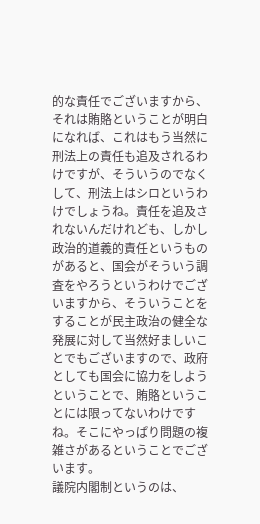的な責任でございますから、それは賄賂ということが明白になれば、これはもう当然に刑法上の責任も追及されるわけですが、そういうのでなくして、刑法上はシロというわけでしょうね。責任を追及されないんだけれども、しかし政治的道義的責任というものがあると、国会がそういう調査をやろうというわけでございますから、そういうことをすることが民主政治の健全な発展に対して当然好ましいことでもございますので、政府としても国会に協力をしようということで、賄賂ということには限ってないわけですね。そこにやっぱり問題の複雑さがあるということでございます。
議院内閣制というのは、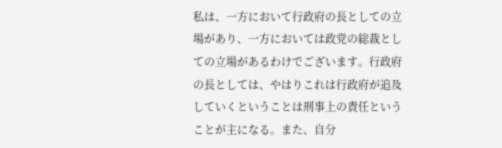私は、一方において行政府の長としての立場があり、一方においては政党の総裁としての立場があるわけでございます。行政府の長としては、やはりこれは行政府が追及していくということは刑事上の責任ということが主になる。また、自分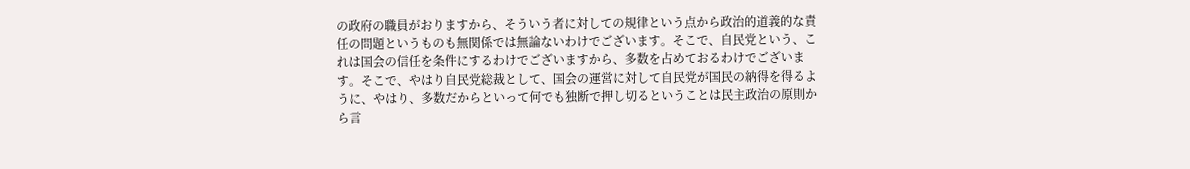の政府の職員がおりますから、そういう者に対しての規律という点から政治的道義的な責任の問題というものも無関係では無論ないわけでございます。そこで、自民党という、これは国会の信任を条件にするわけでございますから、多数を占めておるわけでございます。そこで、やはり自民党総裁として、国会の運営に対して自民党が国民の納得を得るように、やはり、多数だからといって何でも独断で押し切るということは民主政治の原則から言